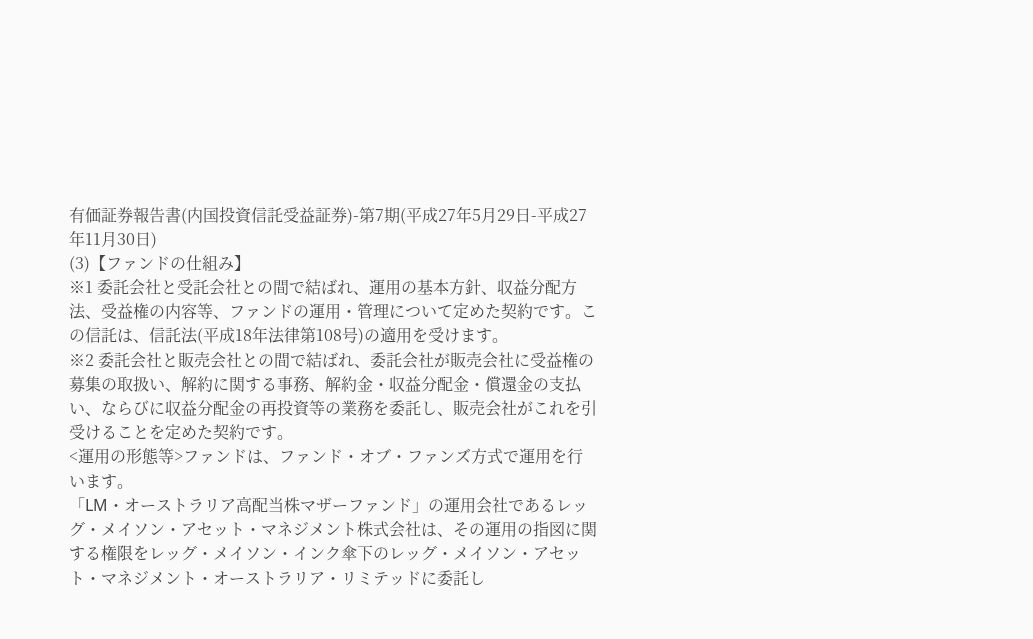有価証券報告書(内国投資信託受益証券)-第7期(平成27年5月29日-平成27年11月30日)
(3)【ファンドの仕組み】
※1 委託会社と受託会社との間で結ばれ、運用の基本方針、収益分配方法、受益権の内容等、ファンドの運用・管理について定めた契約です。この信託は、信託法(平成18年法律第108号)の適用を受けます。
※2 委託会社と販売会社との間で結ばれ、委託会社が販売会社に受益権の募集の取扱い、解約に関する事務、解約金・収益分配金・償還金の支払い、ならびに収益分配金の再投資等の業務を委託し、販売会社がこれを引受けることを定めた契約です。
<運用の形態等>ファンドは、ファンド・オブ・ファンズ方式で運用を行います。
「LM・オーストラリア高配当株マザーファンド」の運用会社であるレッグ・メイソン・アセット・マネジメント株式会社は、その運用の指図に関する権限をレッグ・メイソン・インク傘下のレッグ・メイソン・アセット・マネジメント・オーストラリア・リミテッドに委託し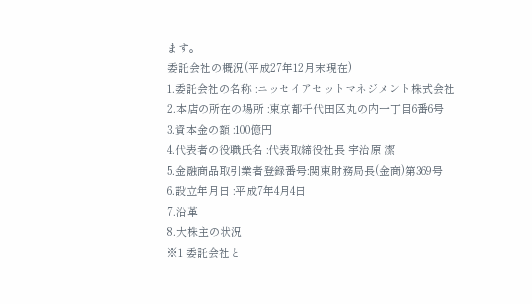ます。
委託会社の概況(平成27年12月末現在)
1.委託会社の名称 :ニッセイアセットマネジメント株式会社
2.本店の所在の場所 :東京都千代田区丸の内一丁目6番6号
3.資本金の額 :100億円
4.代表者の役職氏名 :代表取締役社長 宇治原 潔
5.金融商品取引業者登録番号:関東財務局長(金商)第369号
6.設立年月日 :平成7年4月4日
7.沿革
8.大株主の状況
※1 委託会社と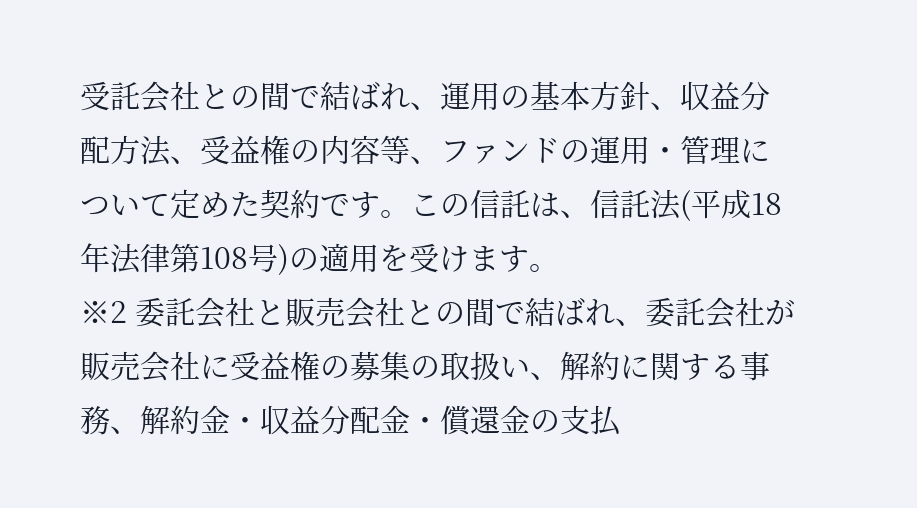受託会社との間で結ばれ、運用の基本方針、収益分配方法、受益権の内容等、ファンドの運用・管理について定めた契約です。この信託は、信託法(平成18年法律第108号)の適用を受けます。
※2 委託会社と販売会社との間で結ばれ、委託会社が販売会社に受益権の募集の取扱い、解約に関する事務、解約金・収益分配金・償還金の支払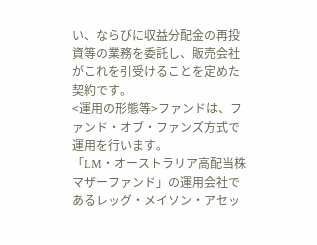い、ならびに収益分配金の再投資等の業務を委託し、販売会社がこれを引受けることを定めた契約です。
<運用の形態等>ファンドは、ファンド・オブ・ファンズ方式で運用を行います。
「LM・オーストラリア高配当株マザーファンド」の運用会社であるレッグ・メイソン・アセッ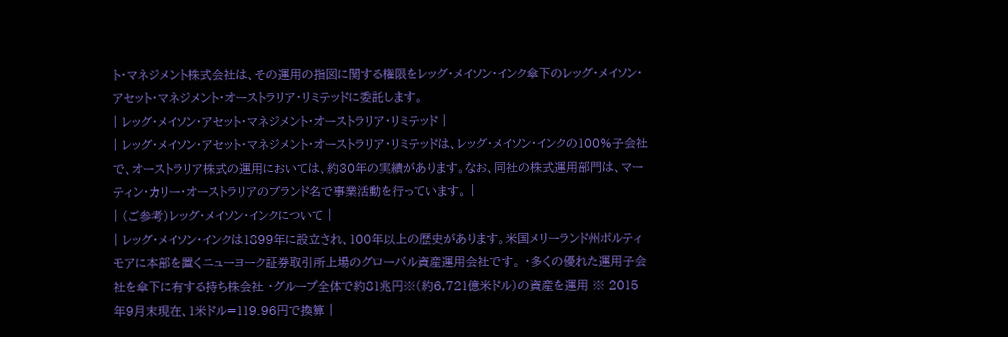ト・マネジメント株式会社は、その運用の指図に関する権限をレッグ・メイソン・インク傘下のレッグ・メイソン・アセット・マネジメント・オーストラリア・リミテッドに委託します。
| レッグ・メイソン・アセット・マネジメント・オーストラリア・リミテッド |
| レッグ・メイソン・アセット・マネジメント・オーストラリア・リミテッドは、レッグ・メイソン・インクの100%子会社で、オーストラリア株式の運用においては、約30年の実績があります。なお、同社の株式運用部門は、マーティン・カリー・オーストラリアのブランド名で事業活動を行っています。 |
| (ご参考)レッグ・メイソン・インクについて |
| レッグ・メイソン・インクは1899年に設立され、100年以上の歴史があります。米国メリーランド州ボルティモアに本部を置くニューヨーク証券取引所上場のグローバル資産運用会社です。 ・多くの優れた運用子会社を傘下に有する持ち株会社 ・グループ全体で約81兆円※(約6,721億米ドル)の資産を運用 ※ 2015年9月末現在、1米ドル=119.96円で換算 |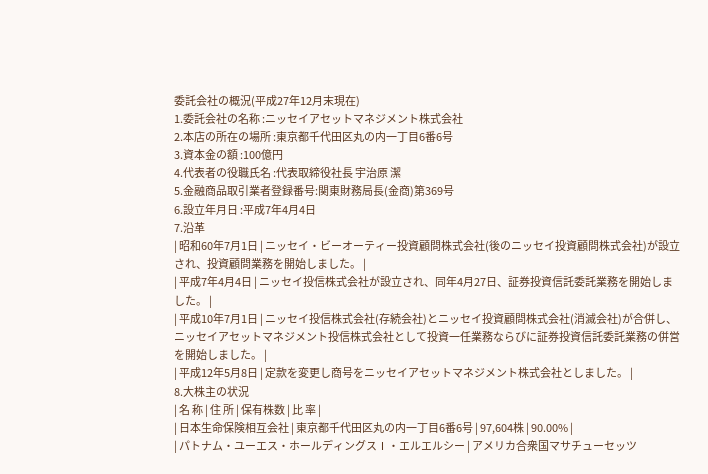委託会社の概況(平成27年12月末現在)
1.委託会社の名称 :ニッセイアセットマネジメント株式会社
2.本店の所在の場所 :東京都千代田区丸の内一丁目6番6号
3.資本金の額 :100億円
4.代表者の役職氏名 :代表取締役社長 宇治原 潔
5.金融商品取引業者登録番号:関東財務局長(金商)第369号
6.設立年月日 :平成7年4月4日
7.沿革
| 昭和60年7月1日 | ニッセイ・ビーオーティー投資顧問株式会社(後のニッセイ投資顧問株式会社)が設立され、投資顧問業務を開始しました。 |
| 平成7年4月4日 | ニッセイ投信株式会社が設立され、同年4月27日、証券投資信託委託業務を開始しました。 |
| 平成10年7月1日 | ニッセイ投信株式会社(存続会社)とニッセイ投資顧問株式会社(消滅会社)が合併し、ニッセイアセットマネジメント投信株式会社として投資一任業務ならびに証券投資信託委託業務の併営を開始しました。 |
| 平成12年5月8日 | 定款を変更し商号をニッセイアセットマネジメント株式会社としました。 |
8.大株主の状況
| 名 称 | 住 所 | 保有株数 | 比 率 |
| 日本生命保険相互会社 | 東京都千代田区丸の内一丁目6番6号 | 97,604株 | 90.00% |
| パトナム・ユーエス・ホールディングスⅠ・エルエルシー | アメリカ合衆国マサチューセッツ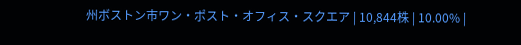州ボストン市ワン・ポスト・オフィス・スクエア | 10,844株 | 10.00% |